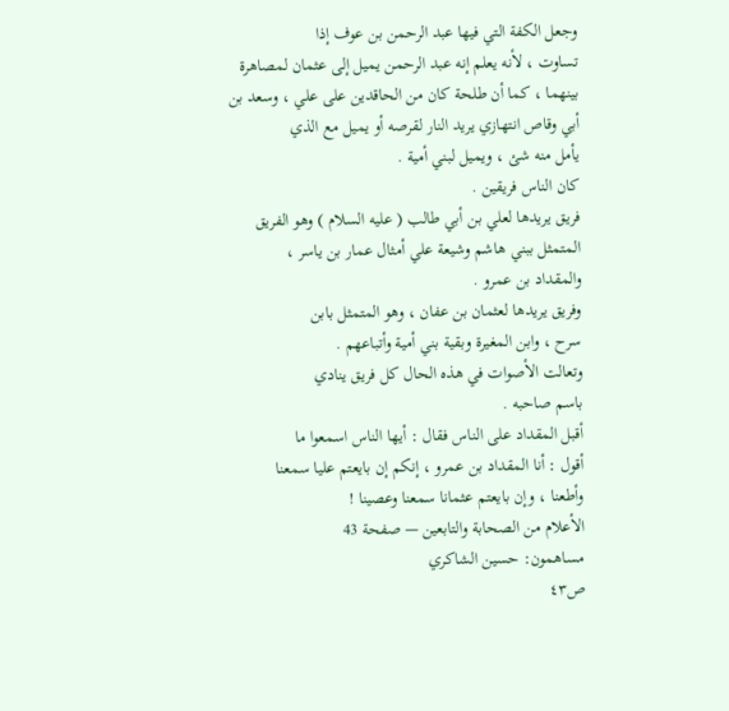وجعل الكفة التي فيها عبد الرحمن بن عوف إذا
تساوت ، لأنه يعلم إنه عبد الرحمن يميل إلى عثمان لمصاهرة
بينهما ، كما أن طلحة كان من الحاقدين على علي ، وسعد بن
أبي وقاص انتهازي يريد النار لقرصه أو يميل مع الذي
يأمل منه شئ ، ويميل لبني أمية .
كان الناس فريقين .
فريق يريدها لعلي بن أبي طالب ( عليه السلام ) وهو الفريق
المتمثل ببني هاشم وشيعة علي أمثال عمار بن ياسر ،
والمقداد بن عمرو .
وفريق يريدها لعثمان بن عفان ، وهو المتمثل بابن
سرح ، وابن المغيرة وبقية بني أمية وأتباعهم .
وتعالت الأصوات في هذه الحال كل فريق ينادي
باسم صاحبه .
أقبل المقداد على الناس فقال : أيها الناس اسمعوا ما
أقول : أنا المقداد بن عمرو ، إنكم إن بايعتم عليا سمعنا
وأطعنا ، وإن بايعتم عثمانا سمعنا وعصينا !
الأعلام من الصحابة والتابعين — صفحة 43
مساهمون: حسين الشاكري
ص٤٣